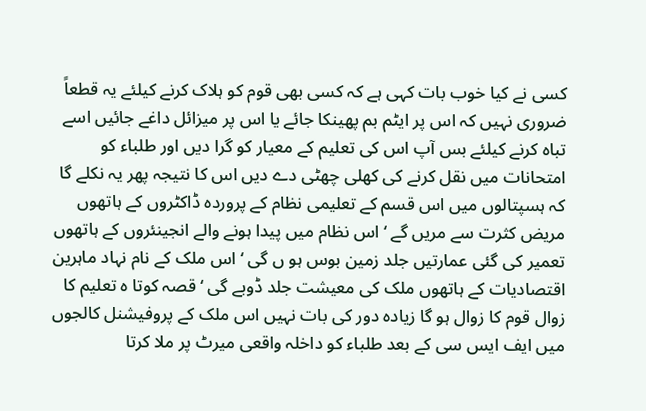کسی نے کیا خوب بات کہی ہے کہ کسی بھی قوم کو ہلاک کرنے کیلئے یہ قطعاً ضروری نہیں کہ اس پر ایٹم بم پھینکا جائے یا اس پر میزائل داغے جائیں اسے تباہ کرنے کیلئے بس آپ اس کی تعلیم کے معیار کو گرا دیں اور طلباء کو امتحانات میں نقل کرنے کی کھلی چھٹی دے دیں اس کا نتیجہ پھر یہ نکلے گا کہ ہسپتالوں میں اس قسم کے تعلیمی نظام کے پروردہ ڈاکٹروں کے ہاتھوں مریض کثرت سے مریں گے ‘ اس نظام میں پیدا ہونے والے انجینئروں کے ہاتھوں تعمیر کی گئی عمارتیں جلد زمین بوس ہو ں گی ‘ اس ملک کے نام نہاد ماہرین اقتصادیات کے ہاتھوں ملک کی معیشت جلد ڈوبے گی ‘ قصہ کوتا ہ تعلیم کا زوال قوم کا زوال ہو گا زیادہ دور کی بات نہیں اس ملک کے پروفیشنل کالجوں میں ایف ایس سی کے بعد طلباء کو داخلہ واقعی میرٹ پر ملا کرتا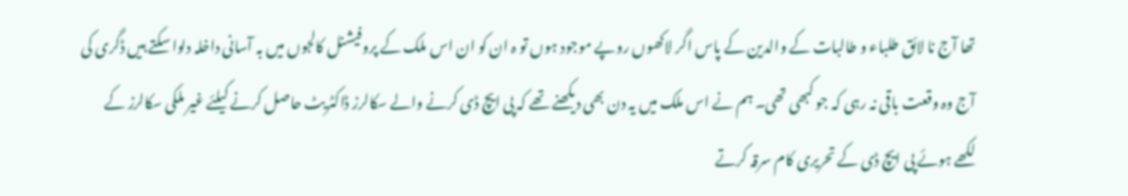تھا آج نا لائق طلباء و طالبات کے والدین کے پاس اگر لاکھوں روپے موجود ہوں تو ہ ان کو ان اس ملک کے پروفیشنل کالجوں میں بہ آسانی داخلہ دلوا سکتے ہیں ڈگری کی آج وہ وقعت باقی نہ رہی کہ جو کبھی تھی۔ ہم نے اس ملک میں یہ دن بھی دیکھنے تھے کہ پی ایچ ڈی کرنے والے سکالرز ڈاکٹریٹ حاصل کرنے کیلئے غیر ملکی سکالرز کے لکھے ہوئے پی ایچ ڈی کے تحریری کام سرقہ کرتے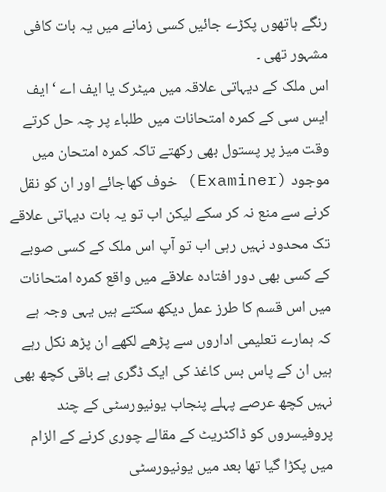رنگے ہاتھوں پکڑے جائیں کسی زمانے میں یہ بات کافی مشہور تھی ۔
اس ملک کے دیہاتی علاقہ میں میٹرک یا ایف اے ‘ ایف ایس سی کے کمرہ امتحانات میں طلباء پر چہ حل کرتے وقت میز پر پستول بھی رکھتے تاکہ کمرہ امتحان میں موجود (Examiner) خوف کھاجائے اور ان کو نقل کرنے سے منع نہ کر سکے لیکن اب تو یہ بات دیہاتی علاقے تک محدود نہیں رہی اب تو آپ اس ملک کے کسی صوبے کے کسی بھی دور افتادہ علاقے میں واقع کمرہ امتحانات میں اس قسم کا طرز عمل دیکھ سکتے ہیں یہی وجہ ہے کہ ہمارے تعلیمی اداروں سے پڑھے لکھے ان پڑھ نکل رہے ہیں ان کے پاس بس کاغذ کی ایک ڈگری ہے باقی کچھ بھی نہیں کچھ عرصے پہلے پنجاب یونیورسٹی کے چند پروفیسروں کو ڈاکٹریٹ کے مقالے چوری کرنے کے الزام میں پکڑا گیا تھا بعد میں یونیورسٹی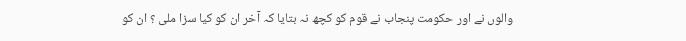والوں نے اور حکومت پنجاب نے قوم کو کچھ نہ بتایا کہ آخر ان کو کیا سزا ملی ؟ ان کو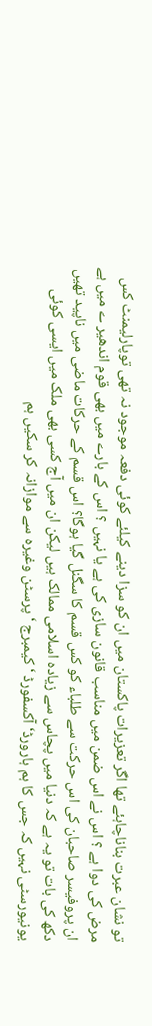تو نشان عبرت بناناچاہئے تھا اگر تعزیرات پاکستان میں ان کو سزا دینے کیلئے کوئی دفعہ موجود نہ تھی توپارلیمنٹ کس مرض کی دوا ہے ؟ اس نے اس ضمن میں مناسب قانون سازی کی ہے یا نہیں ؟ اس کے بارے میں بھی قوم اندھیر ے میں ہے ان پروفیسر صاحبان کی اس حرکت سے طلباء کو کس قسم کا سگنل گیا ہوگا؟ اس قسم کے حرکات ماضی میں ناپید تھیں دکھ کی بات تو یہ ہے کہ دنیا میں پچاس سے زیادہ اسلامی ممالک ہیں لیکن ان میں آج کسی بھی ملک میں ایسی کوئی یونیورسٹی نہیں کہ جس کا ہم ہارورڈ‘ آکسفورڈ ‘ کیمبرج ‘ پرسٹن وغیرہ سے موازانہ کر سکیں ہم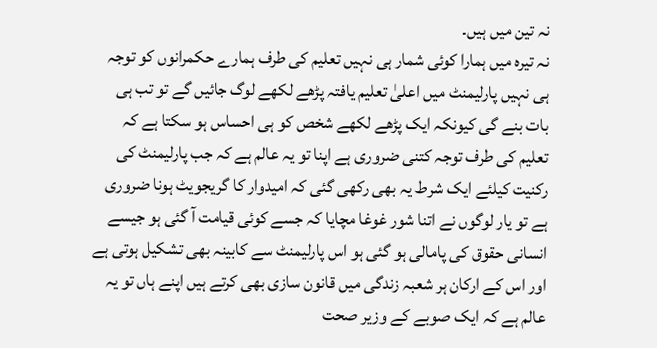نہ تین میں ہیں۔
نہ تیرہ میں ہمارا کوئی شمار ہی نہیں تعلیم کی طرف ہمارے حکمرانوں کو توجہ ہی نہیں پارلیمنٹ میں اعلیٰ تعلیم یافتہ پڑھے لکھے لوگ جائیں گے تو تب ہی بات بنے گی کیونکہ ایک پڑھے لکھے شخص کو ہی احساس ہو سکتا ہے کہ تعلیم کی طرف توجہ کتنی ضروری ہے اپنا تو یہ عالم ہے کہ جب پارلیمنٹ کی رکنیت کیلئے ایک شرط یہ بھی رکھی گئی کہ امیدوار کا گریجویٹ ہونا ضروری ہے تو یار لوگوں نے اتنا شور غوغا مچایا کہ جسے کوئی قیامت آ گئی ہو جیسے انسانی حقوق کی پامالی ہو گئی ہو اس پارلیمنٹ سے کابینہ بھی تشکیل ہوتی ہے اور اس کے ارکان ہر شعبہ زندگی میں قانون سازی بھی کرتے ہیں اپنے ہاں تو یہ عالم ہے کہ ایک صوبے کے وزیر صحت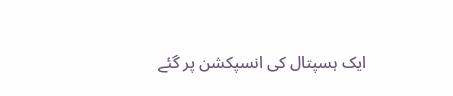ایک ہسپتال کی انسپکشن پر گئے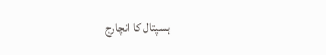ہسپتال کا انچارج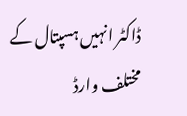ڈاکٹر انہیں ہسپتال کے مختلف وارڈ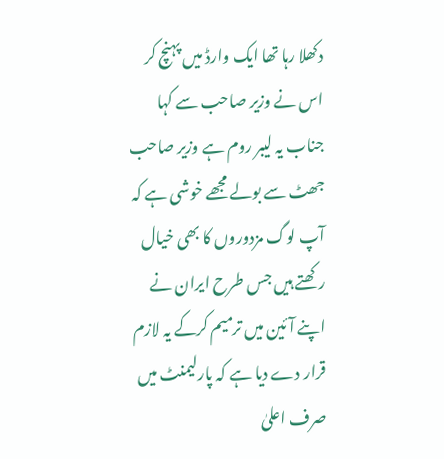دکھلا رہا تھا ایک وارڈ میں پہنچ کر اس نے وزیر صاحب سے کہا جناب یہ لیبر روم ہے وزیر صاحب جھٹ سے بولے مجھے خوشی ہے کہ آپ لوگ مزدوروں کا بھی خیال رکھتے ہیں جس طرح ایران نے اپنے آئین میں ترمیم کرکے یہ لازم قرار دے دیا ہے کہ پارلیمنٹ میں صرف اعلیٰ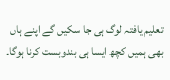تعلیم یافتہ لوگ ہی جا سکیں گے اپنے ہاں بھی ہمیں کچھ ایسا ہی بندوبست کرنا ہوگا۔